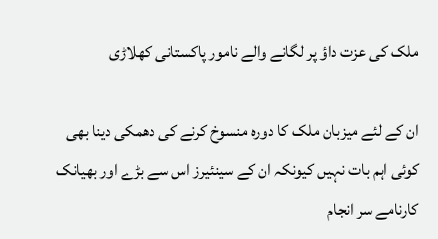ملک کی عزت داؤ پر لگانے والے نامور پاکستانی کھلاڑی

ان کے لئے میزبان ملک کا دورہ منسوخ کرنے کی دھمکی دینا بھی کوئی اہم بات نہیں کیونکہ ان کے سینئیرز اس سے بڑے اور بھیانک کارنامے سر انجام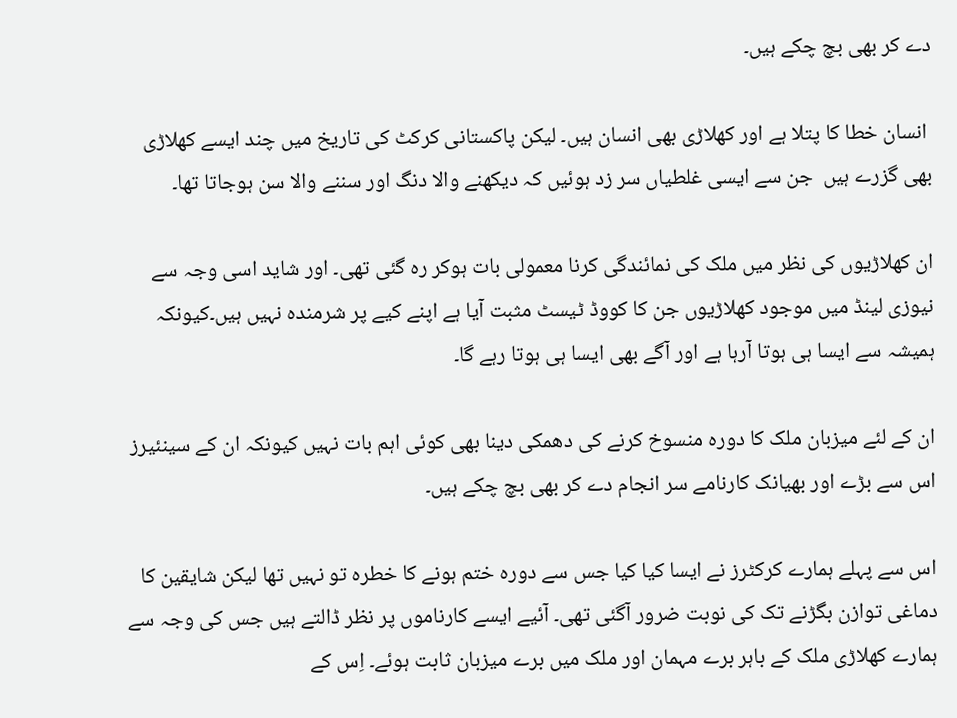دے کر بھی بچ چکے ہیں۔

 انسان خطا کا پتلا ہے اور کھلاڑی بھی انسان ہیں۔ لیکن پاکستانی کرکٹ کی تاریخ میں چند ایسے کھلاڑی بھی گزرے ہیں  جن سے ایسی غلطیاں سر زد ہوئیں کہ دیکھنے والا دنگ اور سننے والا سن ہوجاتا تھا۔

ان کھلاڑیوں کی نظر میں ملک کی نمائندگی کرنا معمولی بات ہوکر رہ گئی تھی۔ اور شاید اسی وجہ سے نیوزی لینڈ میں موجود کھلاڑیوں جن کا کووڈ ٹیسٹ مثبت آیا ہے اپنے کیے پر شرمندہ نہیں ہیں۔کیونکہ ہمیشہ سے ایسا ہی ہوتا آرہا ہے اور آگے بھی ایسا ہی ہوتا رہے گا۔

ان کے لئے میزبان ملک کا دورہ منسوخ کرنے کی دھمکی دینا بھی کوئی اہم بات نہیں کیونکہ ان کے سینئیرز اس سے بڑے اور بھیانک کارنامے سر انجام دے کر بھی بچ چکے ہیں۔

اس سے پہلے ہمارے کرکٹرز نے ایسا کیا کیا جس سے دورہ ختم ہونے کا خطرہ تو نہیں تھا لیکن شایقین کا دماغی توازن بگڑنے تک کی نوبت ضرور آگئی تھی۔ آئیے ایسے کارناموں پر نظر ڈالتے ہیں جس کی وجہ سے ہمارے کھلاڑی ملک کے باہر برے مہمان اور ملک میں برے میزبان ثابت ہوئے۔ اِس کے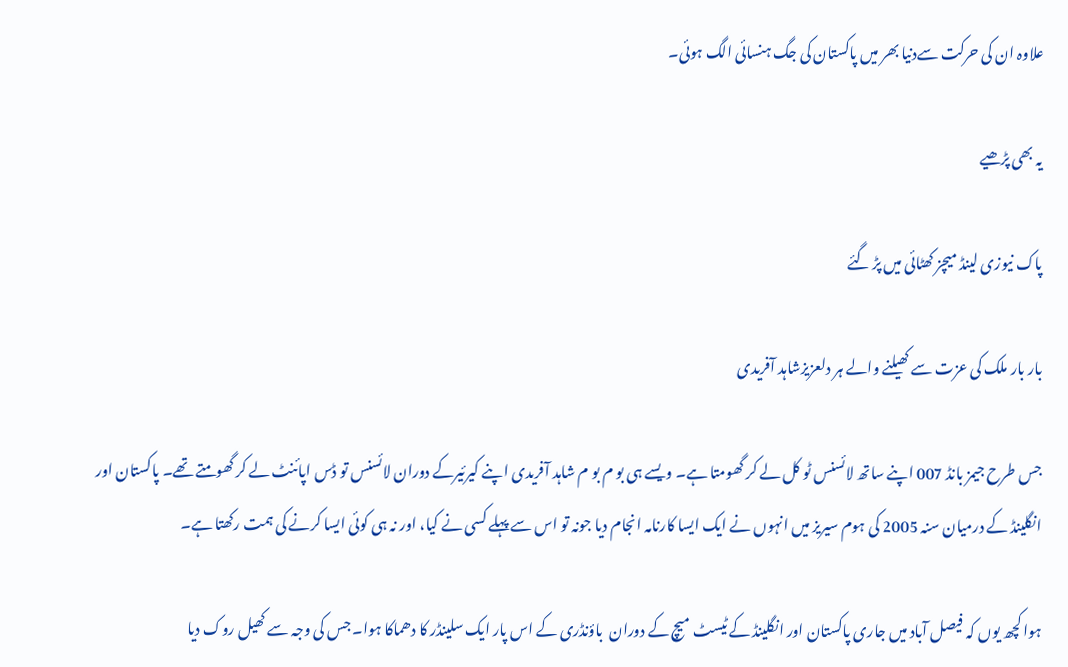علاوہ ان کی حرکت سےدنیا بھر میں پاکستان کی جگ ہنسائی الگ ہوئی۔

یہ بھی پڑھیے

پاک نیوزی لینڈ میچز کھٹائی میں پڑ گئے

بار بار ملک کی عزت سے کھیلنے والے ہر دلعزیزشاہد آفریدی

جس طرح جیمز بانڈ 007 اپنے ساتھ لائسنس ٹو کل لے کر گھومتا ہے۔ ویسے ہی بو م بو م شاہد آفریدی اپنے کیرئیرکے دوران لائسنس تو ڈس اپائنٹ لے کر گھومتے تھے۔ پاکستان اور انگلینڈ کے درمیان سنہ 2005 کی ہوم سیریز میں انہوں نے ایک ایسا کارنامہ انجام دیا جونہ تو اس سے پہلے کسی نے کیا، اور نہ ہی کوئی ایسا کرنے کی ہمت رکھتا ہے۔

ہوا کچھ یوں کہ فیصل آباد میں جاری پاکستان اور انگلینڈ کے ٹیسٹ میچ کے دوران  باؤنڈری کے اس پار ایک سلینڈر کا دھماکا ہوا۔ جس کی وجہ سے کھیل روک دیا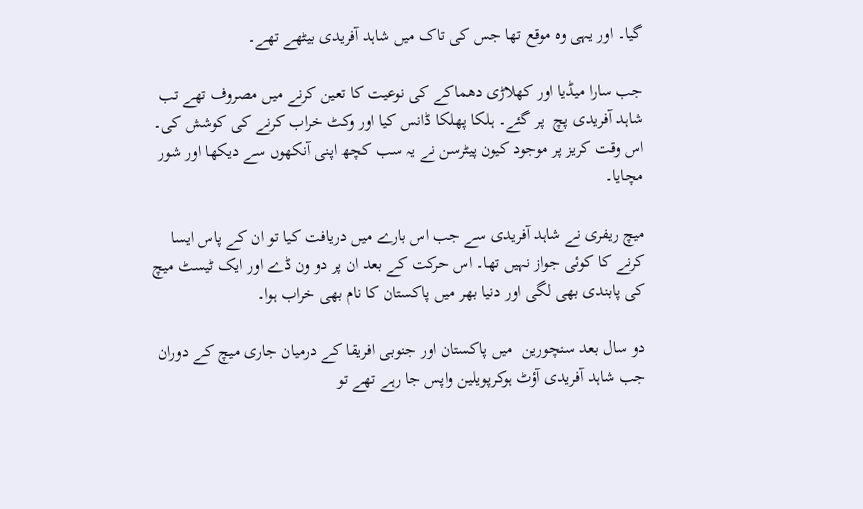گیا۔ اور یہی وہ موقع تھا جس کی تاک میں شاہد آفریدی بیٹھے تھے۔

جب سارا میڈیا اور کھلاڑی دھماکے کی نوعیت کا تعین کرنے میں مصروف تھے تب شاہد آفریدی پچ  پر گئے۔ ہلکا پھلکا ڈانس کیا اور وکٹ خراب کرنے کی کوشش کی۔ اس وقت کریز پر موجود کیون پیٹرسن نے یہ سب کچھ اپنی آنکھوں سے دیکھا اور شور مچایا۔

میچ ریفری نے شاہد آفریدی سے جب اس بارے میں دریافت کیا تو ان کے پاس ایسا کرنے کا کوئی جواز نہیں تھا۔ اس حرکت کے بعد ان پر دو ون ڈے اور ایک ٹیسٹ میچ کی پابندی بھی لگی اور دنیا بھر میں پاکستان کا نام بھی خراب ہوا۔

دو سال بعد سنچورین  میں پاکستان اور جنوبی افریقا کے درمیان جاری میچ کے دوران جب شاہد آفریدی آؤٹ ہوکرپویلین واپس جا رہے تھے تو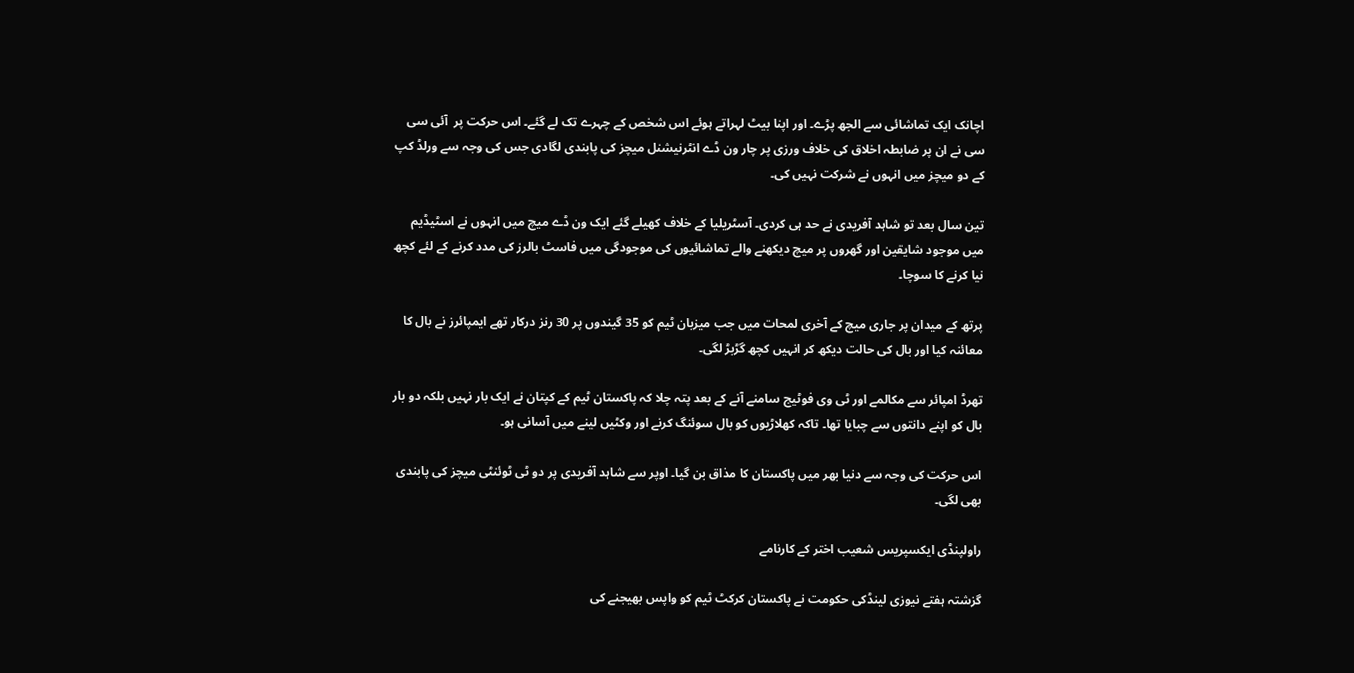اچانک ایک تماشائی سے الجھ پڑے۔ اور اپنا بیٹ لہراتے ہوئے اس شخص کے چہرے تک لے گئے۔ اس حرکت پر  آئی سی سی نے ان پر ضابطہ اخلاق کی خلاف ورزی پر چار ون ڈے انٹرنیشنل میچز کی پابندی لگادی جس کی وجہ سے ورلڈ کپ کے دو میچز میں انہوں نے شرکت نہیں کی۔

تین سال بعد تو شاہد آفریدی نے حد ہی کردی۔ آسٹریلیا کے خلاف کھیلے گئے ایک ون ڈے میچ میں انہوں نے اسٹیڈیم میں موجود شایقین اور گھروں پر میچ دیکھنے والے تماشائیوں کی موجودگی میں فاسٹ بالرز کی مدد کرنے کے لئے کچھ نیا کرنے کا سوچا۔

پرتھ کے میدان پر جاری میچ کے آخری لمحات میں جب میزبان ٹیم کو 35 گیندوں پر 30 رنز درکار تھے ایمپائرز نے بال کا معائنہ کیا اور بال کی حالت دیکھ کر انہیں کچھ گڑبڑ لگی۔

تھرڈ امپائر سے مکالمے اور ٹی وی فوٹیج سامنے آنے کے بعد پتہ چلا کہ پاکستان ٹیم کے کپتان نے ایک بار نہیں بلکہ دو بار بال کو اپنے دانتوں سے چبایا تھا۔ تاکہ کھلاڑیوں کو بال سوئنگ کرنے اور وکٹیں لینے میں آسانی ہو۔

اس حرکت کی وجہ سے دنیا بھر میں پاکستان کا مذاق بن گیا۔ اوپر سے شاہد آفریدی پر دو ٹی ٹوئنٹی میچز کی پابندی بھی لگی۔

راولپنڈی ایکسپریس شعیب اختر کے کارنامے

گزشتہ ہفتے نیوزی لینڈکی حکومت نے پاکستان کرکٹ ٹیم کو واپس بھیجنے کی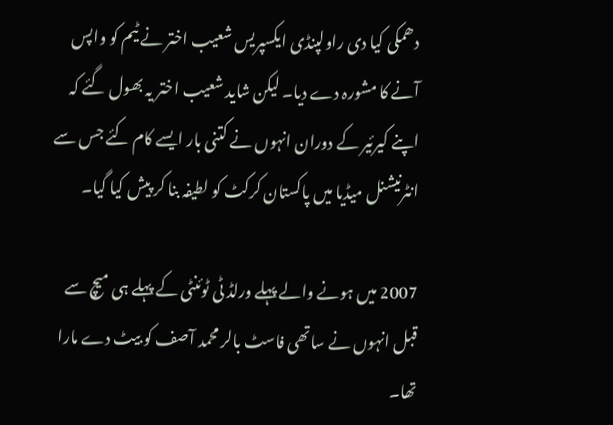دھمکی کیا دی راولپنڈی ایکسپریس شعیب اختر نے ٹیم کو واپس آنے کا مشورہ دے دیا۔ لیکن شاید شعیب اختر یہ بھول گئے کہ اپنے کیرئیر کے دوران انہوں نے کتنی بار ایسے کام کئے جس سے انٹرنیشنل میڈیا میں پاکستان کرکٹ کو لطیفہ بنا کر پیش کیا گیا۔

2007 میں ہونے والے پہلے ورلڈ ٹی ٹوئنٹی کے پہلے ہی میچ سے قبل انہوں نے ساتھی فاسٹ بالر محمد آصف کو بیٹ دے مارا تھا۔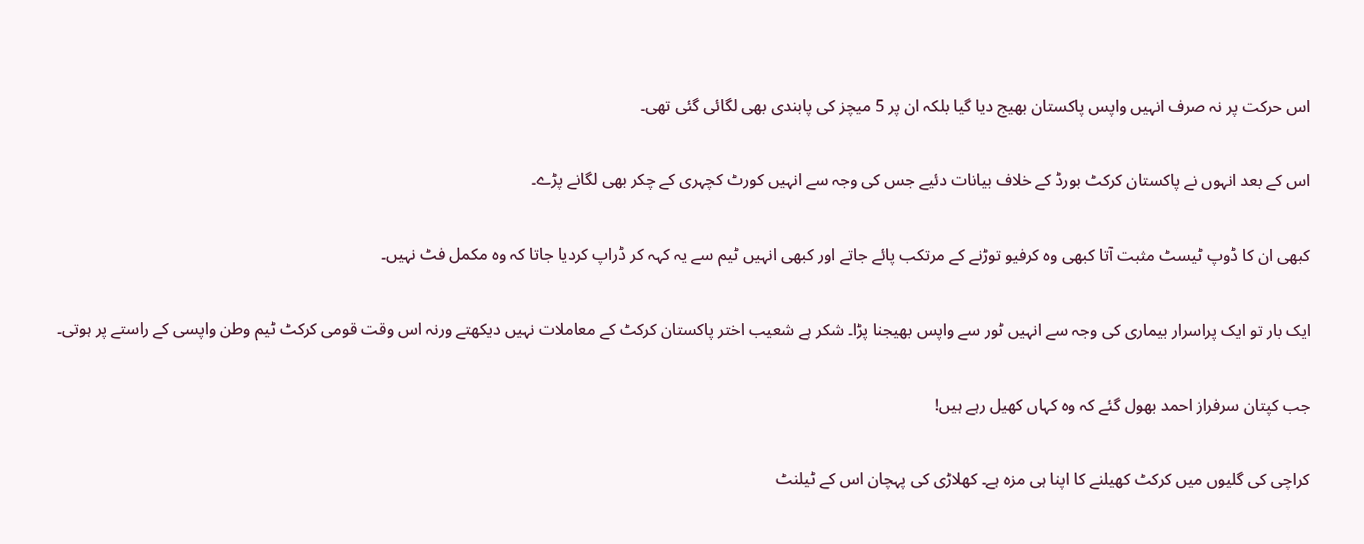اس حرکت پر نہ صرف انہیں واپس پاکستان بھیج دیا گیا بلکہ ان پر 5 میچز کی پابندی بھی لگائی گئی تھی۔

اس کے بعد انہوں نے پاکستان کرکٹ بورڈ کے خلاف بیانات دئیے جس کی وجہ سے انہیں کورٹ کچہری کے چکر بھی لگانے پڑے۔

کبھی ان کا ڈوپ ٹیسٹ مثبت آتا کبھی وہ کرفیو توڑنے کے مرتکب پائے جاتے اور کبھی انہیں ٹیم سے یہ کہہ کر ڈراپ کردیا جاتا کہ وہ مکمل فٹ نہیں۔

ایک بار تو ایک پراسرار بیماری کی وجہ سے انہیں ٹور سے واپس بھیجنا پڑا۔ شکر ہے شعیب اختر پاکستان کرکٹ کے معاملات نہیں دیکھتے ورنہ اس وقت قومی کرکٹ ٹیم وطن واپسی کے راستے پر ہوتی۔

جب کپتان سرفراز احمد بھول گئے کہ وہ کہاں کھیل رہے ہیں!

کراچی کی گلیوں میں کرکٹ کھیلنے کا اپنا ہی مزہ ہے۔ کھلاڑی کی پہچان اس کے ٹیلنٹ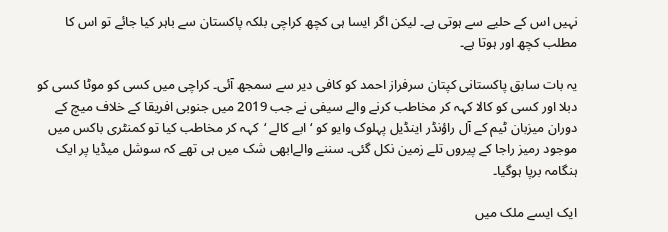نہیں اس کے حلیے سے ہوتی ہے۔ لیکن اگر ایسا ہی کچھ کراچی بلکہ پاکستان سے باہر کیا جائے تو اس کا مطلب کچھ اور ہوتا ہے۔

یہ بات سابق پاکستانی کپتان سرفراز احمد کو کافی دیر سے سمجھ آئی۔ کراچی میں کسی کو موٹا کسی کو دبلا اور کسی کو کالا کہہ کر مخاطب کرنے والے سیفی نے جب 2019 میں جنوبی افریقا کے خلاف میچ کے دوران میزبان ٹیم کے آل راؤنڈر اینڈیل پہلوک وایو کو ‘ابے کالے ‘کہہ کر مخاطب کیا تو کمنٹری باکس میں موجود رمیز راجا کے پیروں تلے زمین نکل گئی۔ سننے والےابھی شک میں ہی تھے کہ سوشل میڈیا پر ایک ہنگامہ برپا ہوگیا۔

ایک ایسے ملک میں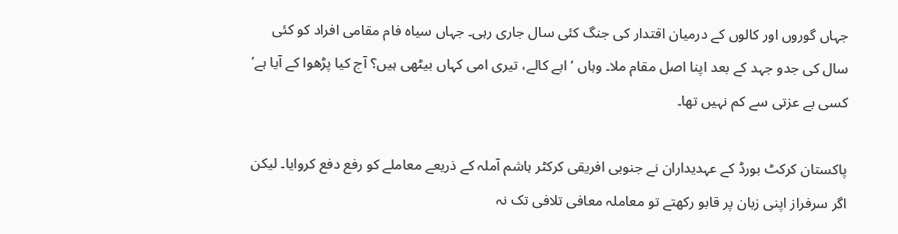جہاں گوروں اور کالوں کے درمیان اقتدار کی جنگ کئی سال جاری رہی۔ جہاں سیاہ فام مقامی افراد کو کئی سال کی جدو جہد کے بعد اپنا اصل مقام ملا۔ وہاں ‘ابے کالے، تیری امی کہاں بیٹھی ہیں؟ آج کیا پڑھوا کے آیا ہے’ کسی بے عزتی سے کم نہیں تھا۔

پاکستان کرکٹ بورڈ کے عہدیداران نے جنوبی افریقی کرکٹر ہاشم آملہ کے ذریعے معاملے کو رفع دفع کروایا۔ لیکن اگر سرفراز اپنی زبان پر قابو رکھتے تو معاملہ معافی تلافی تک نہ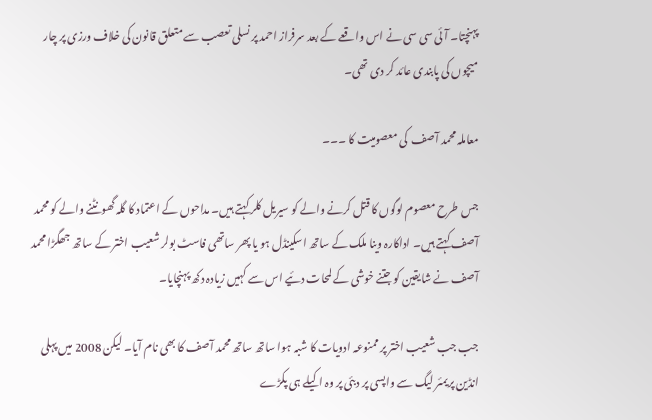پہنچتا۔ آئی سی سی نے اس واقعے کے بعد سرفراز احمد پر نسلی تعصب سے متعلق قانون کی خلاف ورزی پر چار میچوں کی پابندی عائد کر دی تھی۔

معاملہ محمد آصف  کی معصومیت کا ۔۔۔

جس طرح معصوم لوگوں کا قتل کرنے والے کو سیریل کلر کہتے ہیں۔ مداحوں کے اعتماد کا گلہ گھونٹنے والے کو محمد آصف کہتے ہیں۔ اداکارہ وینا ملک کے ساتھ اسکینڈل ہو یا پھر ساتھی فاسٹ بولر شعیب اختر کے ساتھ جھگڑا محمد آصف نے شایقین کو جتنے خوشی کے لمحات دئیے اس سے کہیں زیادہ دکھ پہنچایا۔

جب جب شعیب اختر پر ممنوعہ ادویات کا شبہ ہوا ساتھ ساتھ محمد آصف کا بھی نام آیا۔ لیکن 2008 میں پہلی انڈین پریمئر لیگ سے واپسی پر دبئی پر وہ اکیلے ہی پکڑے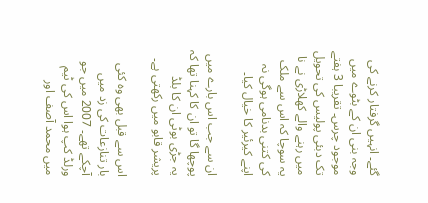گئے۔ انہیں گرفتار کرنے کی وجہ بنی ان کے بٹوے میں موجود چرس۔ تقریبا 3 ہفتے تک دبئی پولیس کی تحویل میں رہنے والے کھلاڑی نے نا یہ سوچا کہ اس سے ملک کی کتنی بدنامی ہوگی نہ اپنے کیرئیر کا خیال کیا۔

ان سے جب اس بارے میں پوچھا گا تو ان کا کہنا تھا کہ یہ جڑی بوٹی ان کا بلڈ پریشر قابو میں رکھتی ہے۔

اس سے قبل بھی وہ کئی بار تنازعات کی زد میں آچکے تھے۔ 2007 میں جو ورلڈ کپ ہوا اس کی ٹیم میں محمد آصف اور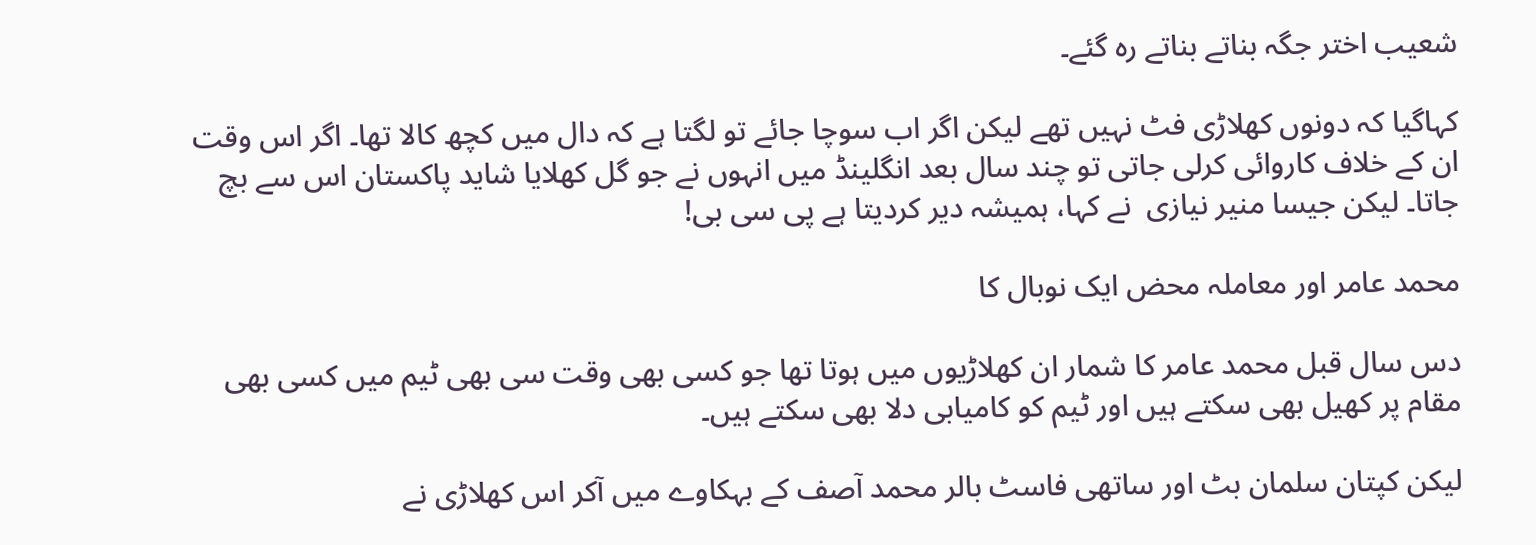شعیب اختر جگہ بناتے بناتے رہ گئے۔

کہاگیا کہ دونوں کھلاڑی فٹ نہیں تھے لیکن اگر اب سوچا جائے تو لگتا ہے کہ دال میں کچھ کالا تھا۔ اگر اس وقت ان کے خلاف کاروائی کرلی جاتی تو چند سال بعد انگلینڈ میں انہوں نے جو گل کھلایا شاید پاکستان اس سے بچ جاتا۔ لیکن جیسا منیر نیازی  نے کہا، ہمیشہ دیر کردیتا ہے پی سی بی!

محمد عامر اور معاملہ محض ایک نوبال کا

دس سال قبل محمد عامر کا شمار ان کھلاڑیوں میں ہوتا تھا جو کسی بھی وقت سی بھی ٹیم میں کسی بھی مقام پر کھیل بھی سکتے ہیں اور ٹیم کو کامیابی دلا بھی سکتے ہیں۔

لیکن کپتان سلمان بٹ اور ساتھی فاسٹ بالر محمد آصف کے بہکاوے میں آکر اس کھلاڑی نے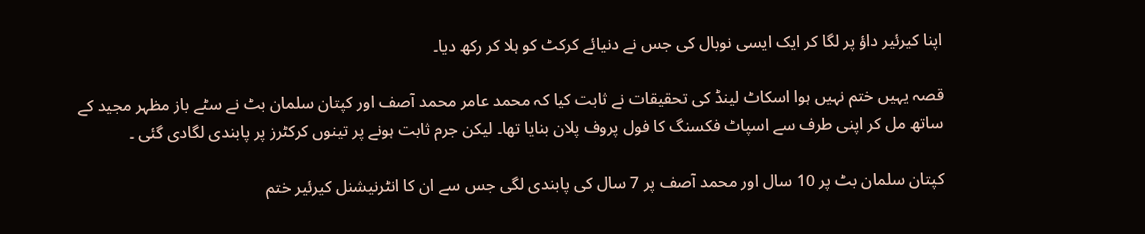اپنا کیرئیر داؤ پر لگا کر ایک ایسی نوبال کی جس نے دنیائے کرکٹ کو ہلا کر رکھ دیا۔

قصہ یہیں ختم نہیں ہوا اسکاٹ لینڈ کی تحقیقات نے ثابت کیا کہ محمد عامر محمد آصف اور کپتان سلمان بٹ نے سٹے باز مظہر مجید کے ساتھ مل کر اپنی طرف سے اسپاٹ فکسنگ کا فول پروف پلان بنایا تھا۔ لیکن جرم ثابت ہونے پر تینوں کرکٹرز پر پابندی لگادی گئی ۔

کپتان سلمان بٹ پر 10 سال اور محمد آصف پر 7 سال کی پابندی لگی جس سے ان کا انٹرنیشنل کیرئیر ختم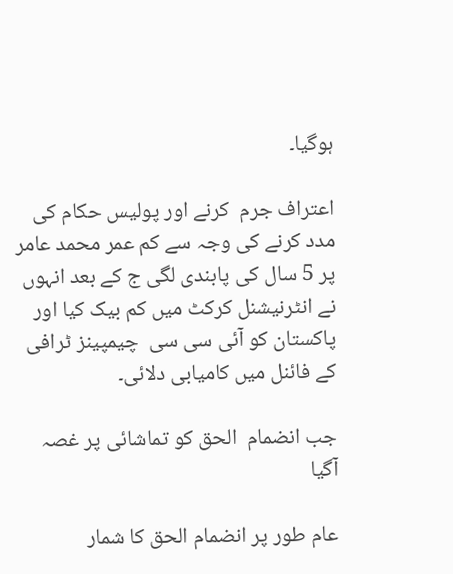ہوگیا۔

اعتراف جرم  کرنے اور پولیس حکام کی مدد کرنے کی وجہ سے کم عمر محمد عامر پر 5 سال کی پابندی لگی ج کے بعد انہوں نے انٹرنیشنل کرکٹ میں کم بیک کیا اور پاکستان کو آئی سی سی  چیمپینز ٹرافی کے فائنل میں کامیابی دلائی۔

جب انضمام  الحق کو تماشائی پر غصہ آگیا

عام طور پر انضمام الحق کا شمار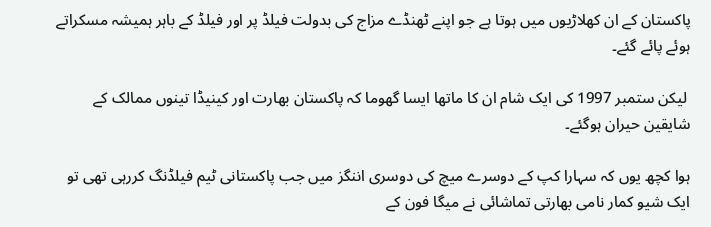پاکستان کے ان کھلاڑیوں میں ہوتا ہے جو اپنے ٹھنڈے مزاج کی بدولت فیلڈ پر اور فیلڈ کے باہر ہمیشہ مسکراتے ہوئے پائے گئے۔

 لیکن ستمبر 1997 کی ایک شام ان کا ماتھا ایسا گھوما کہ پاکستان بھارت اور کینیڈا تینوں ممالک کے شایقین حیران ہوگئے۔

ہوا کچھ یوں کہ سہارا کپ کے دوسرے میچ کی دوسری اننگز میں جب پاکستانی ٹیم فیلڈنگ کررہی تھی تو ایک شیو کمار نامی بھارتی تماشائی نے میگا فون کے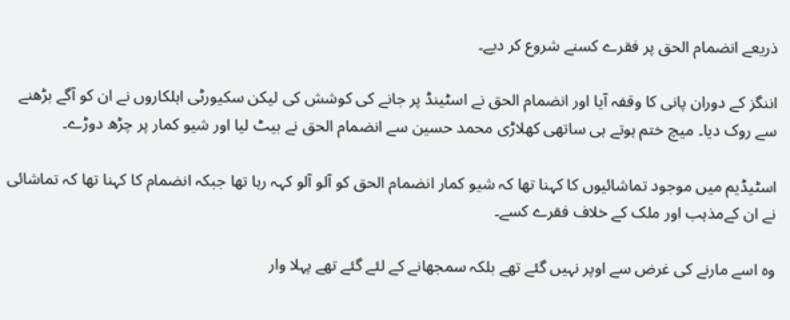ذریعے انضمام الحق پر فقرے کسنے شروع کر دیے۔

اننگز کے دوران پانی کا وقفہ آیا اور انضمام الحق نے اسٹینڈ پر جانے کی کوشش کی لیکن سکیورٹی اہلکاروں نے ان کو آگے بڑھنے سے روک دیا۔ میچ ختم ہوتے ہی ساتھی کھلاڑی محمد حسین سے انضمام الحق نے بیٹ لیا اور شیو کمار پر چڑھ دوڑے۔

اسٹیڈیم میں موجود تماشائیوں کا کہنا تھا کہ شیو کمار انضمام الحق کو آلو آلو کہہ رہا تھا جبکہ انضمام کا کہنا تھا کہ تماشائی نے ان کےمذہب اور ملک کے خلاف فقرے کسے۔

وہ اسے مارنے کی غرض سے اوپر نہیں گئے تھے بلکہ سمجھانے کے لئے گئے تھے پہلا وار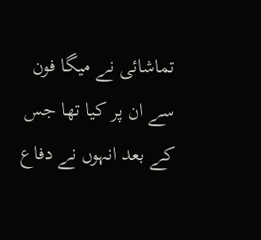تماشائی نے میگا فون سے ان پر کیا تھا جس کے بعد انہوں نے دفاع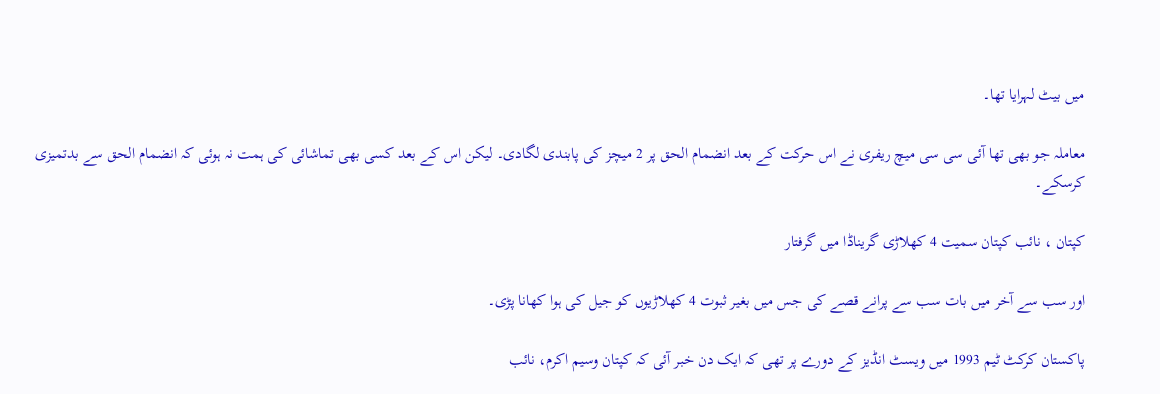میں بیٹ لہرایا تھا۔

معاملہ جو بھی تھا آئی سی سی میچ ریفری نے اس حرکت کے بعد انضمام الحق پر 2 میچز کی پابندی لگادی۔ لیکن اس کے بعد کسی بھی تماشائی کی ہمت نہ ہوئی کہ انضمام الحق سے بدتمیزی کرسکے۔

کپتان ، نائب کپتان سمیت 4 کھلاڑی گریناڈا میں گرفتار

اور سب سے آخر میں بات سب سے پرانے قصے کی جس میں بغیر ثبوت 4 کھلاڑیوں کو جیل کی ہوا کھانا پڑی۔

پاکستان کرکٹ ٹیم 1993 میں ویسٹ انڈیز کے دورے پر تھی کہ ایک دن خبر آئی کہ کپتان وسیم اکرم، نائب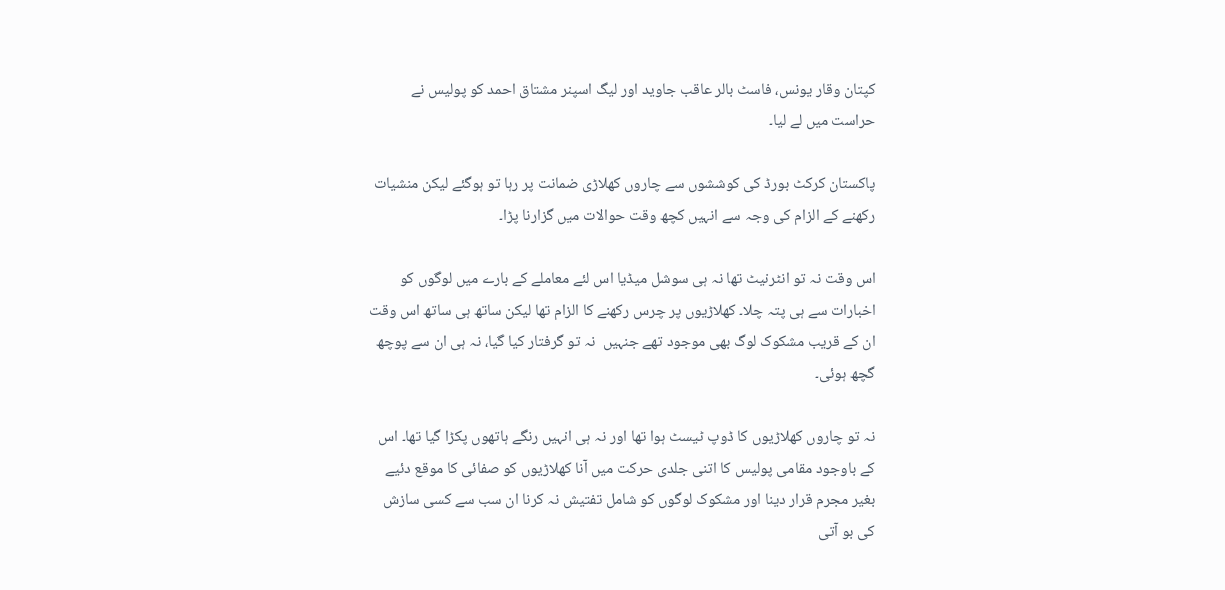کپتان وقار یونس، فاسٹ بالر عاقب جاوید اور لیگ اسپنر مشتاق احمد کو پولیس نے حراست میں لے لیا۔

پاکستان کرکٹ بورڈ کی کوششوں سے چاروں کھلاڑی ضمانت پر رہا تو ہوگئے لیکن منشیات رکھنے کے الزام کی وجہ سے انہیں کچھ وقت حوالات میں گزارنا پڑا۔

اس وقت نہ تو انٹرنیٹ تھا نہ ہی سوشل میڈیا اس لئے معاملے کے بارے میں لوگوں کو اخبارات سے ہی پتہ چلا۔ کھلاڑیوں پر چرس رکھنے کا الزام تھا لیکن ساتھ ہی ساتھ اس وقت ان کے قریب مشکوک لوگ بھی موجود تھے جنہیں  نہ تو گرفتار کیا گیا، نہ ہی ان سے پوچھ گچھ ہوئی۔

نہ تو چاروں کھلاڑیوں کا ڈوپ ٹیسٹ ہوا تھا اور نہ ہی انہیں رنگے ہاتھوں پکڑا گیا تھا۔ اس کے باوجود مقامی پولیس کا اتنی جلدی حرکت میں آنا کھلاڑیوں کو صفائی کا موقع دئیے بغیر مجرم قرار دینا اور مشکوک لوگوں کو شامل تفتیش نہ کرنا ان سب سے کسی سازش کی بو آتی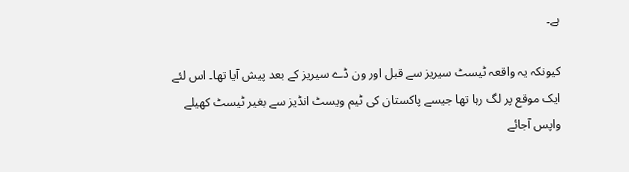ہے۔

کیونکہ یہ واقعہ ٹیسٹ سیریز سے قبل اور ون ڈے سیریز کے بعد پیش آیا تھا۔ اس لئے ایک موقع پر لگ رہا تھا جیسے پاکستان کی ٹیم ویسٹ انڈیز سے بغیر ٹیسٹ کھیلے واپس آجائے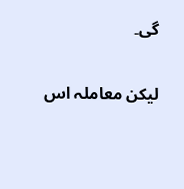گی۔

لیکن معاملہ اس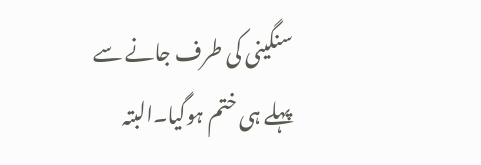سنگینی کی طرف جانے سے پہلے ہی ختم ہوگیا۔البتہ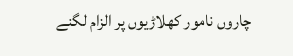چاروں نامور کھلاڑیوں پر الزام لگنے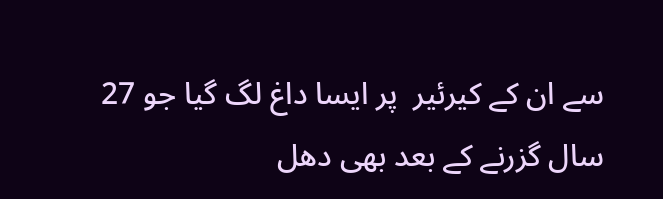سے ان کے کیرئیر  پر ایسا داغ لگ گیا جو 27 سال گزرنے کے بعد بھی دھل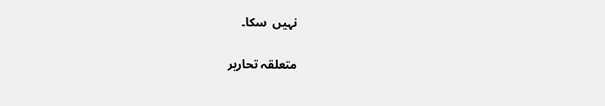نہیں  سکا۔

متعلقہ تحاریر